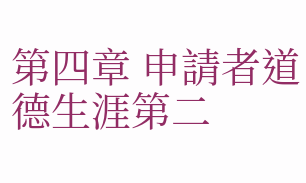第四章 申請者道德生涯第二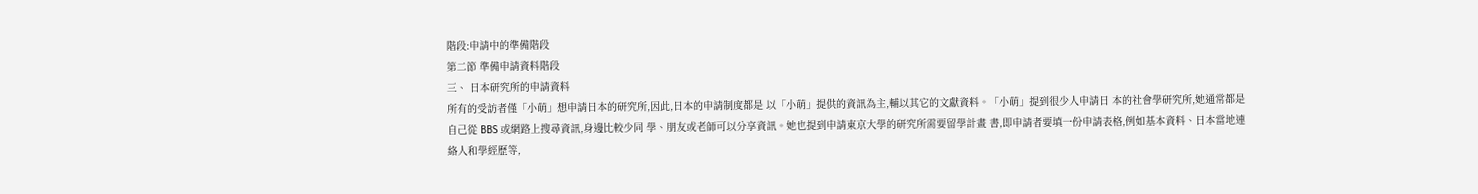階段:申請中的準備階段
第二節 準備申請資料階段
三、 日本研究所的申請資料
所有的受訪者僅「小萌」想申請日本的研究所,因此,日本的申請制度都是 以「小萌」提供的資訊為主,輔以其它的文獻資料。「小萌」提到很少人申請日 本的社會學研究所,她通常都是自己從 BBS 或網路上搜尋資訊,身邊比較少同 學、朋友或老師可以分享資訊。她也提到申請東京大學的研究所需要留學計畫 書,即申請者要填一份申請表格,例如基本資料、日本當地連絡人和學經歷等,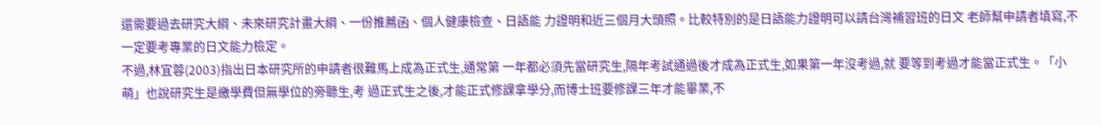還需要過去研究大綱、未來研究計畫大綱、一份推薦函、個人健康檢查、日語能 力證明和近三個月大頭照。比較特別的是日語能力證明可以請台灣補習班的日文 老師幫申請者填寫,不一定要考專業的日文能力檢定。
不過,林宜蓉(2003)指出日本研究所的申請者很難馬上成為正式生,通常第 一年都必須先當研究生,隔年考試通過後才成為正式生,如果第一年沒考過,就 要等到考過才能當正式生。「小萌」也說研究生是繳學費但無學位的旁聽生,考 過正式生之後,才能正式修課拿學分,而博士班要修課三年才能畢業,不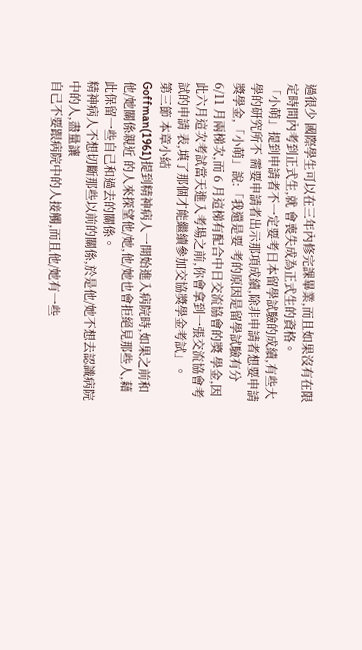過很少 國際學生可以在三年內修完課畢業,而且如果沒有在限定時間內考到正式生,就 會喪失成為正式生的資格。
「小萌」提到申請者不一定要考日本留學試驗的成績,有些大學的研究所不 需要申請者出示那項成績,除非申請者想要申請獎學金,「小萌」說:「我還是要 考的原因是留學試驗有分 6/11 月兩梯次,而 6 月這梯有配合中日交流協會的獎 學金,因此六月這次考試當天進入考場之前,你會拿到一張交流協會考試的申請 表,填了那個才能繼續參加交協獎學金考試」。
第三節 本章小結
Goffman(1961)提到精神病人一開始進入病院時,如果之前和他/她關係親近 的人來探望他/她,他/她也會拒絕見那些人,藉此保留一些自己和過去的關係。
精神病人不想切斷那些以前的關係,於是他/她不想去認識病院中的人,盡量讓
自己不要跟病院中的人接觸,而且他/她有一些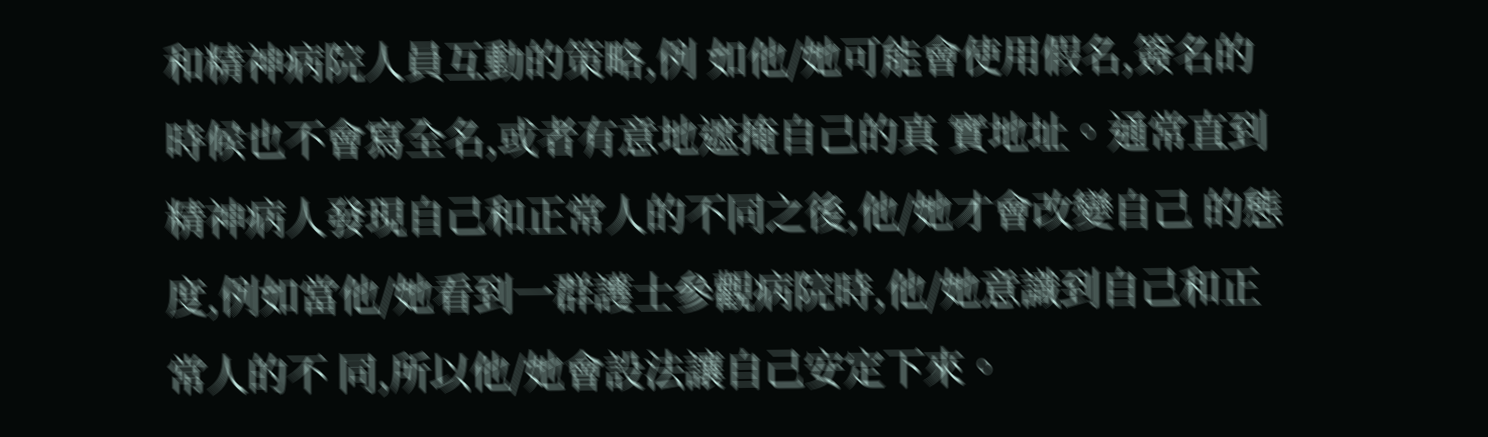和精神病院人員互動的策略,例 如他/她可能會使用假名,簽名的時候也不會寫全名,或者有意地遮掩自己的真 實地址。通常直到精神病人發現自己和正常人的不同之後,他/她才會改變自己 的態度,例如當他/她看到一群護士參觀病院時,他/她意識到自己和正常人的不 同,所以他/她會設法讓自己安定下來。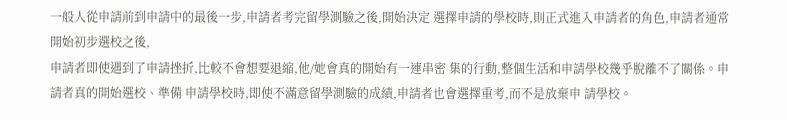一般人從申請前到申請中的最後一步,申請者考完留學測驗之後,開始決定 選擇申請的學校時,則正式進入申請者的角色,申請者通常開始初步選校之後,
申請者即使遇到了申請挫折,比較不會想要退縮,他/她會真的開始有一連串密 集的行動,整個生活和申請學校幾乎脫離不了關係。申請者真的開始選校、準備 申請學校時,即使不滿意留學測驗的成績,申請者也會選擇重考,而不是放棄申 請學校。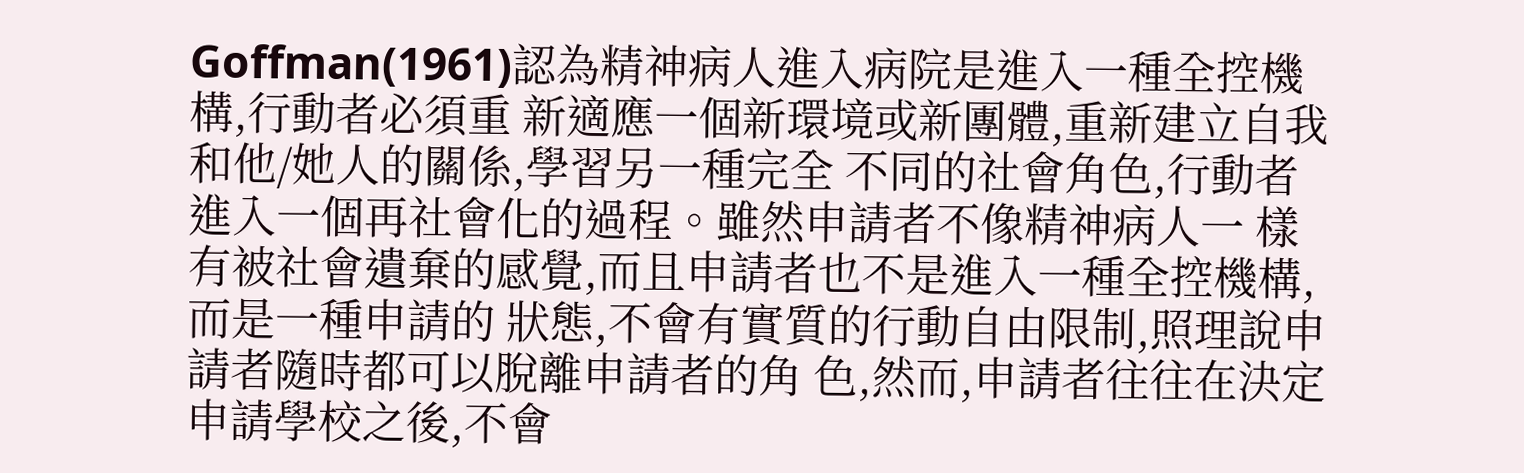Goffman(1961)認為精神病人進入病院是進入一種全控機構,行動者必須重 新適應一個新環境或新團體,重新建立自我和他/她人的關係,學習另一種完全 不同的社會角色,行動者進入一個再社會化的過程。雖然申請者不像精神病人一 樣有被社會遺棄的感覺,而且申請者也不是進入一種全控機構,而是一種申請的 狀態,不會有實質的行動自由限制,照理說申請者隨時都可以脫離申請者的角 色,然而,申請者往往在決定申請學校之後,不會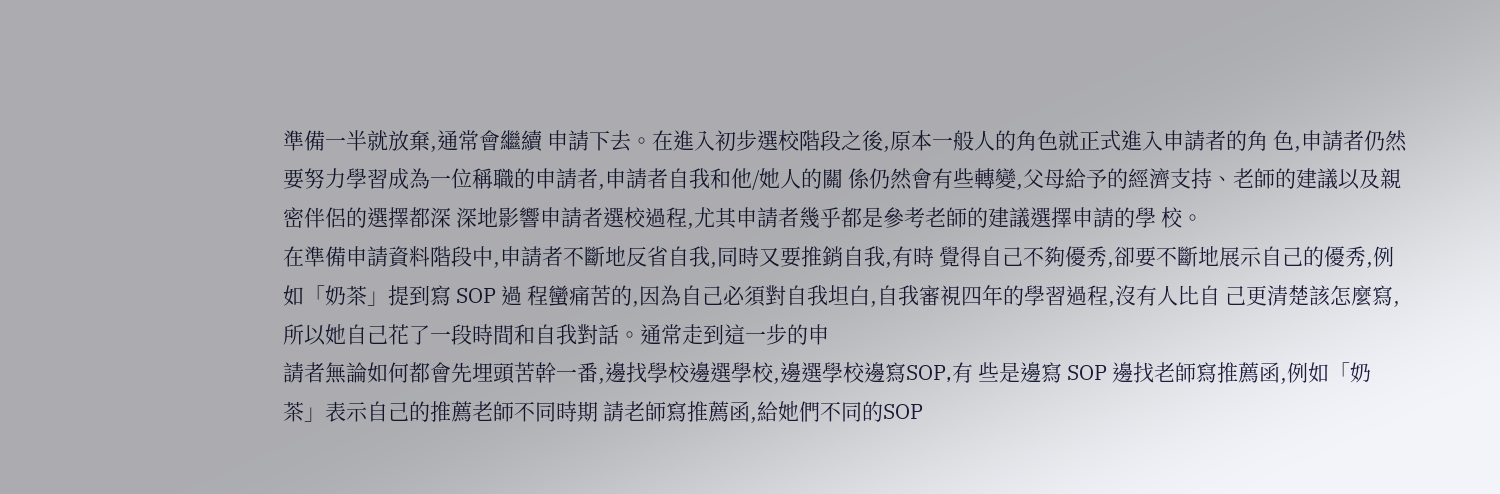準備一半就放棄,通常會繼續 申請下去。在進入初步選校階段之後,原本一般人的角色就正式進入申請者的角 色,申請者仍然要努力學習成為一位稱職的申請者,申請者自我和他/她人的關 係仍然會有些轉變,父母給予的經濟支持、老師的建議以及親密伴侶的選擇都深 深地影響申請者選校過程,尤其申請者幾乎都是參考老師的建議選擇申請的學 校。
在準備申請資料階段中,申請者不斷地反省自我,同時又要推銷自我,有時 覺得自己不夠優秀,卻要不斷地展示自己的優秀,例如「奶茶」提到寫 SOP 過 程蠻痛苦的,因為自己必須對自我坦白,自我審視四年的學習過程,沒有人比自 己更清楚該怎麼寫,所以她自己花了一段時間和自我對話。通常走到這一步的申
請者無論如何都會先埋頭苦幹一番,邊找學校邊選學校,邊選學校邊寫SOP,有 些是邊寫 SOP 邊找老師寫推薦函,例如「奶茶」表示自己的推薦老師不同時期 請老師寫推薦函,給她們不同的SOP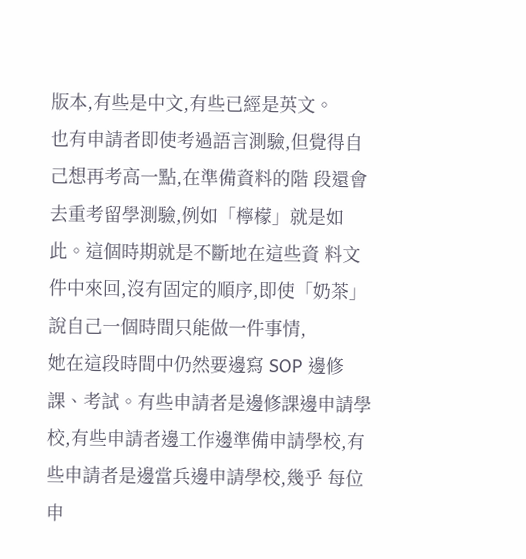版本,有些是中文,有些已經是英文。
也有申請者即使考過語言測驗,但覺得自己想再考高一點,在準備資料的階 段還會去重考留學測驗,例如「檸檬」就是如此。這個時期就是不斷地在這些資 料文件中來回,沒有固定的順序,即使「奶茶」說自己一個時間只能做一件事情,
她在這段時間中仍然要邊寫 SOP 邊修課、考試。有些申請者是邊修課邊申請學 校,有些申請者邊工作邊準備申請學校,有些申請者是邊當兵邊申請學校,幾乎 每位申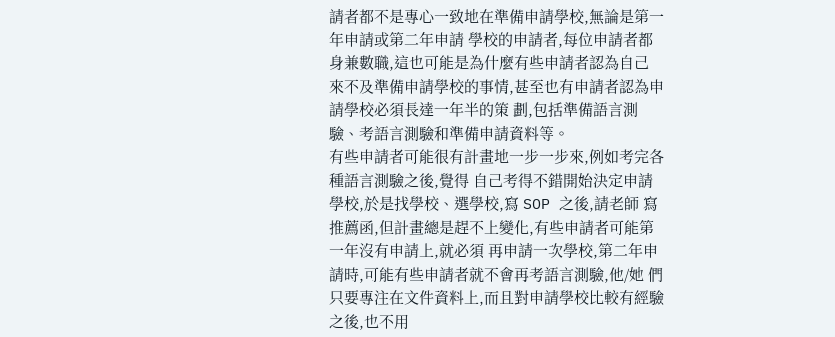請者都不是專心一致地在準備申請學校,無論是第一年申請或第二年申請 學校的申請者,每位申請者都身兼數職,這也可能是為什麼有些申請者認為自己 來不及準備申請學校的事情,甚至也有申請者認為申請學校必須長達一年半的策 劃,包括準備語言測驗、考語言測驗和準備申請資料等。
有些申請者可能很有計畫地一步一步來,例如考完各種語言測驗之後,覺得 自己考得不錯開始決定申請學校,於是找學校、選學校,寫 SOP 之後,請老師 寫推薦函,但計畫總是趕不上變化,有些申請者可能第一年沒有申請上,就必須 再申請一次學校,第二年申請時,可能有些申請者就不會再考語言測驗,他/她 們只要專注在文件資料上,而且對申請學校比較有經驗之後,也不用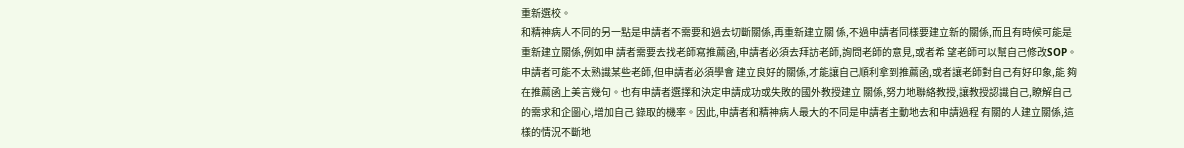重新選校。
和精神病人不同的另一點是申請者不需要和過去切斷關係,再重新建立關 係,不過申請者同樣要建立新的關係,而且有時候可能是重新建立關係,例如申 請者需要去找老師寫推薦函,申請者必須去拜訪老師,詢問老師的意見,或者希 望老師可以幫自己修改SOP。申請者可能不太熟識某些老師,但申請者必須學會 建立良好的關係,才能讓自己順利拿到推薦函,或者讓老師對自己有好印象,能 夠在推薦函上美言幾句。也有申請者選擇和決定申請成功或失敗的國外教授建立 關係,努力地聯絡教授,讓教授認識自己,瞭解自己的需求和企圖心,增加自己 錄取的機率。因此,申請者和精神病人最大的不同是申請者主動地去和申請過程 有關的人建立關係,這樣的情況不斷地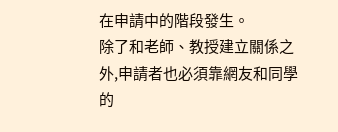在申請中的階段發生。
除了和老師、教授建立關係之外,申請者也必須靠網友和同學的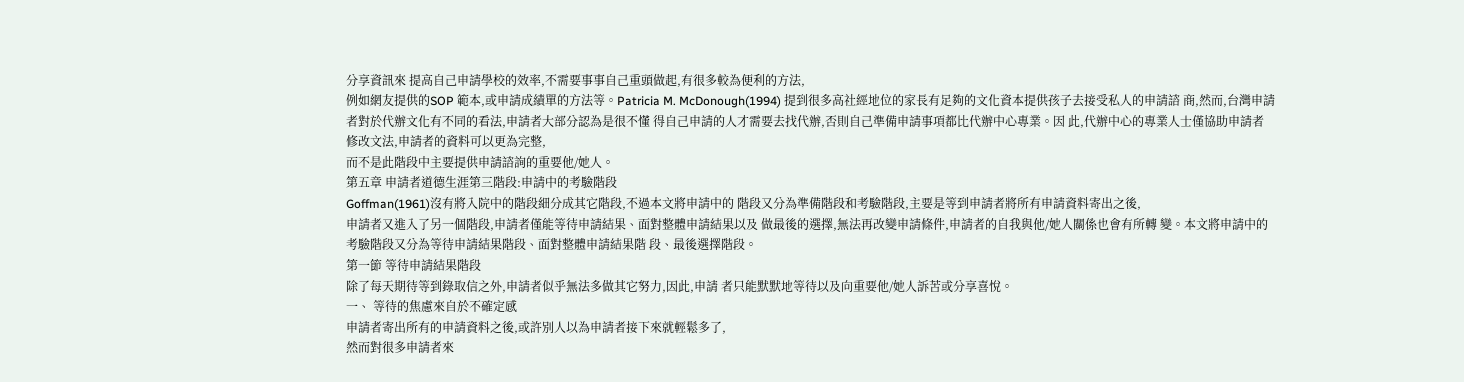分享資訊來 提高自己申請學校的效率,不需要事事自己重頭做起,有很多較為便利的方法,
例如網友提供的SOP 範本,或申請成績單的方法等。Patricia M. McDonough(1994) 提到很多高社經地位的家長有足夠的文化資本提供孩子去接受私人的申請諮 商,然而,台灣申請者對於代辦文化有不同的看法,申請者大部分認為是很不懂 得自己申請的人才需要去找代辦,否則自己準備申請事項都比代辦中心專業。因 此,代辦中心的專業人士僅協助申請者修改文法,申請者的資料可以更為完整,
而不是此階段中主要提供申請諮詢的重要他/她人。
第五章 申請者道德生涯第三階段:申請中的考驗階段
Goffman(1961)沒有將入院中的階段細分成其它階段,不過本文將申請中的 階段又分為準備階段和考驗階段,主要是等到申請者將所有申請資料寄出之後,
申請者又進入了另一個階段,申請者僅能等待申請結果、面對整體申請結果以及 做最後的選擇,無法再改變申請條件,申請者的自我與他/她人關係也會有所轉 變。本文將申請中的考驗階段又分為等待申請結果階段、面對整體申請結果階 段、最後選擇階段。
第一節 等待申請結果階段
除了每天期待等到錄取信之外,申請者似乎無法多做其它努力,因此,申請 者只能默默地等待以及向重要他/她人訴苦或分享喜悅。
一、 等待的焦慮來自於不確定感
申請者寄出所有的申請資料之後,或許別人以為申請者接下來就輕鬆多了,
然而對很多申請者來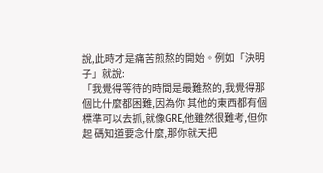說,此時才是痛苦煎熬的開始。例如「決明子」就說:
「我覺得等待的時間是最難熬的,我覺得那個比什麼都困難,因為你 其他的東西都有個標準可以去抓,就像GRE,他雖然很難考,但你起 碼知道要念什麼,那你就天把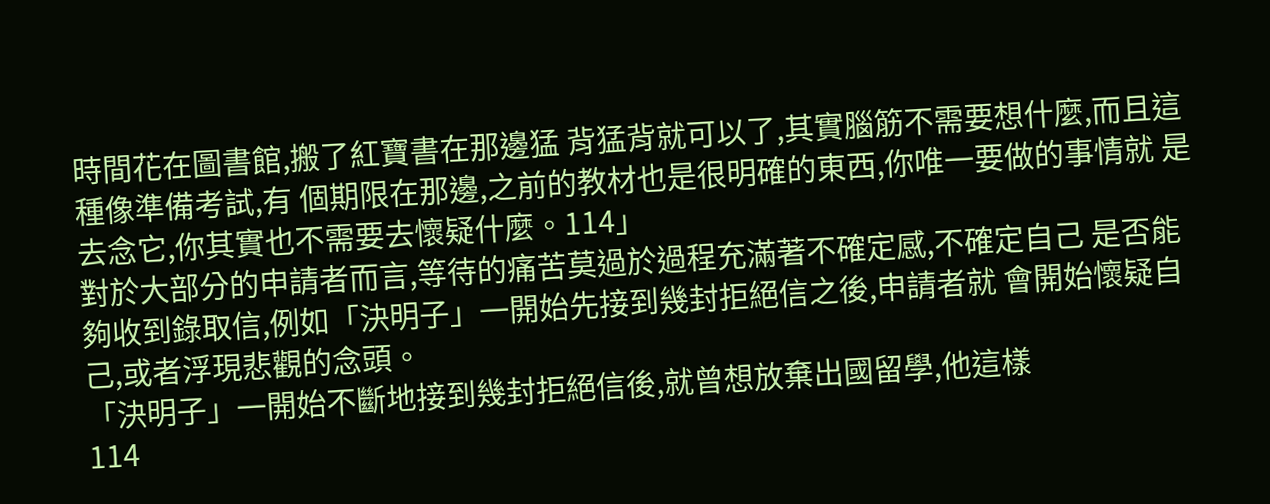時間花在圖書館,搬了紅寶書在那邊猛 背猛背就可以了,其實腦筋不需要想什麼,而且這種像準備考試,有 個期限在那邊,之前的教材也是很明確的東西,你唯一要做的事情就 是去念它,你其實也不需要去懷疑什麼。114」
對於大部分的申請者而言,等待的痛苦莫過於過程充滿著不確定感,不確定自己 是否能夠收到錄取信,例如「決明子」一開始先接到幾封拒絕信之後,申請者就 會開始懷疑自己,或者浮現悲觀的念頭。
「決明子」一開始不斷地接到幾封拒絕信後,就曾想放棄出國留學,他這樣
114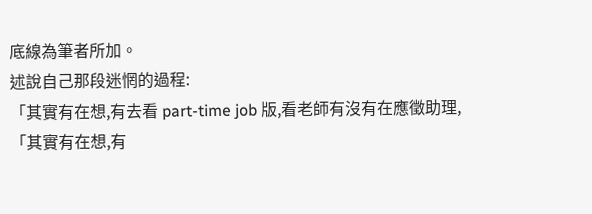底線為筆者所加。
述說自己那段迷惘的過程:
「其實有在想,有去看 part-time job 版,看老師有沒有在應徵助理,
「其實有在想,有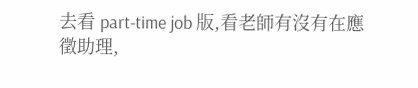去看 part-time job 版,看老師有沒有在應徵助理,